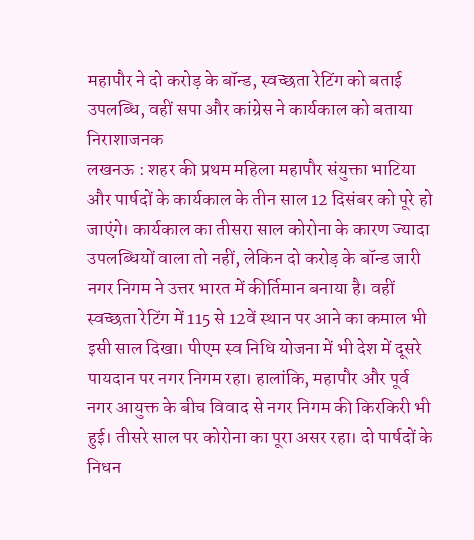महापौर ने दो करोड़ के बॉन्ड, स्वच्छता रेटिंग को बताई उपलब्धि, वहीं सपा और कांग्रेस ने कार्यकाल को बताया निराशाजनक
लखनऊ : शहर की प्रथम महिला महापौर संयुक्ता भाटिया और पार्षदों के कार्यकाल के तीन साल 12 दिसंबर को पूरे हो जाएंगे। कार्यकाल का तीसरा साल कोरोना के कारण ज्यादा उपलब्धियों वाला तो नहीं, लेकिन दो करोड़ के बॉन्ड जारी नगर निगम ने उत्तर भारत में कीर्तिमान बनाया है। वहीं स्वच्छता रेटिंग में 115 से 12वें स्थान पर आने का कमाल भी इसी साल दिखा। पीएम स्व निधि योजना में भी देश में दूसरे पायदान पर नगर निगम रहा। हालांकि, महापौर और पूर्व नगर आयुक्त के बीच विवाद से नगर निगम की किरकिरी भी हुई। तीसरे साल पर कोरोना का पूरा असर रहा। दो पार्षदों के निधन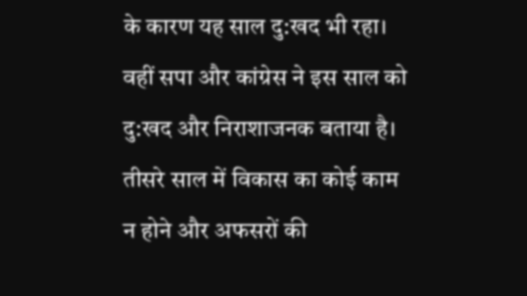के कारण यह साल दु:खद भी रहा। वहीं सपा और कांग्रेस ने इस साल को दु:खद और निराशाजनक बताया है। तीसरे साल में विकास का कोई काम न होने और अफसरों की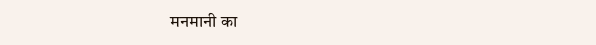मनमानी का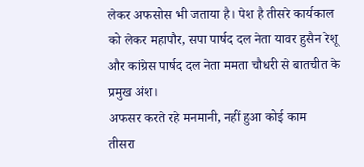लेकर अफसोस भी जताया है। पेश है तीसरे कार्यकाल को लेकर महापौर, सपा पार्षद दल नेता यावर हुसैन रेशू और कांग्रेस पार्षद दल नेता ममता चौधरी से बातचीत के प्रमुख अंश।
अफसर करते रहे मनमानी, नहीं हुआ कोई काम
तीसरा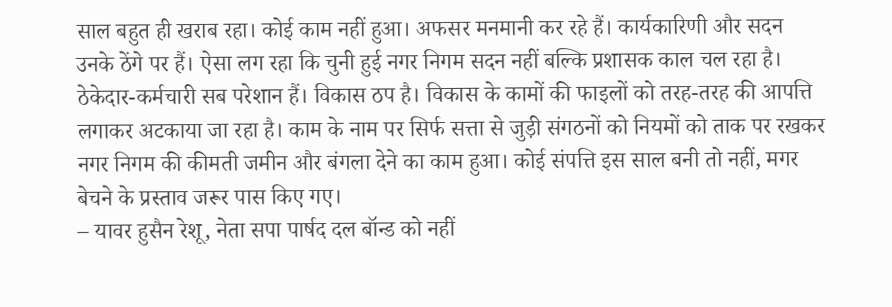साल बहुत ही खराब रहा। कोई काम नहीं हुआ। अफसर मनमानी कर रहे हैं। कार्यकारिणी और सदन उनके ठेंगे पर हैं। ऐसा लग रहा कि चुनी हुई नगर निगम सदन नहीं बल्कि प्रशासक काल चल रहा है। ठेकेदार-कर्मचारी सब परेशान हैं। विकास ठप है। विकास के कामों की फाइलों को तरह-तरह की आपत्ति लगाकर अटकाया जा रहा है। काम के नाम पर सिर्फ सत्ता से जुड़ी संगठनों को नियमों को ताक पर रखकर नगर निगम की कीमती जमीन और बंगला देने का काम हुआ। कोई संपत्ति इस साल बनी तो नहीं, मगर बेचने के प्रस्ताव जरूर पास किए गए।
– यावर हुसैन रेशू, नेता सपा पार्षद दल बॉन्ड को नहीं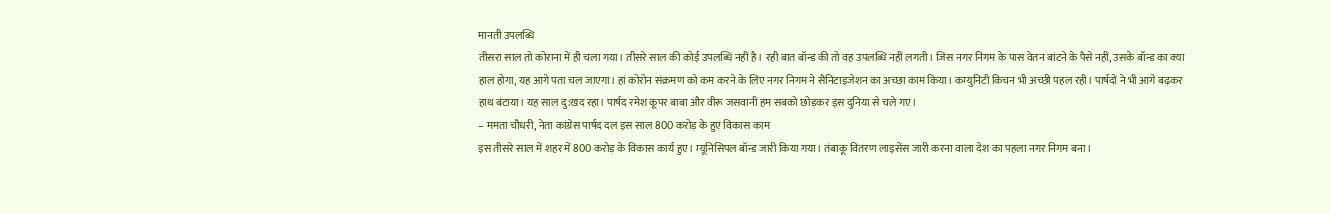मानती उपलब्धि
तीसरा साल तो कोराना में ही चला गया। तीसरे साल की कोई उपलब्धि नहीं है। रही बात बॉन्ड की तो वह उपलब्धि नहीं लगती। जिस नगर निगम के पास वेतन बांटने के पैसे नहीं, उसके बॉन्ड का क्या हाल होगा, यह आगे पता चल जाएगा। हां कोरोन संक्रमण को कम करने के लिए नगर निगम ने सैनिटाइजेशन का अच्छा काम किया। कम्युनिटी किचन भी अच्छी पहल रही। पार्षदों ने भी आगे बढ़कर हाथ बंटाया। यह साल दु:खद रहा। पार्षद रमेश कूपर बाबा और वीरू जसवानी हम सबको छोड़कर इस दुनिया से चले गए।
– ममता चौधरी, नेता कांग्रेस पार्षद दल इस साल 800 करोड़ के हुए विकास काम
इस तीसरे साल में शहर में 800 करोड़ के विकास कार्य हुए। म्यूनिसिपल बॉन्ड जारी किया गया। तंबाकू वितरण लाइसेंस जारी करना वाला देश का पहला नगर निगम बना।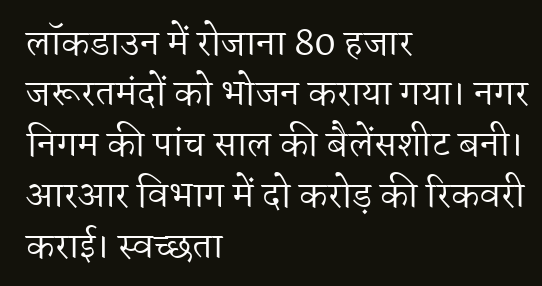लॉकडाउन में रोजाना 80 हजार जरूरतमंदों को भोजन कराया गया। नगर निगम की पांच साल की बैलेंसशीट बनी। आरआर विभाग में दो करोड़ की रिकवरी कराई। स्वच्छता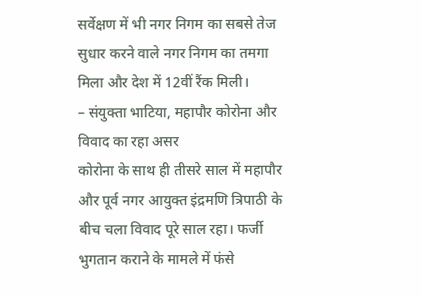सर्वेक्षण में भी नगर निगम का सबसे तेज सुधार करने वाले नगर निगम का तमगा मिला और देश में 12वीं रैंक मिली।
– संयुक्ता भाटिया, महापौर कोरोना और विवाद का रहा असर
कोरोना के साथ ही तीसरे साल में महापौर और पूर्व नगर आयुक्त इंद्रमणि त्रिपाठी के बीच चला विवाद पूरे साल रहा। फर्जी भुगतान कराने के मामले में फंसे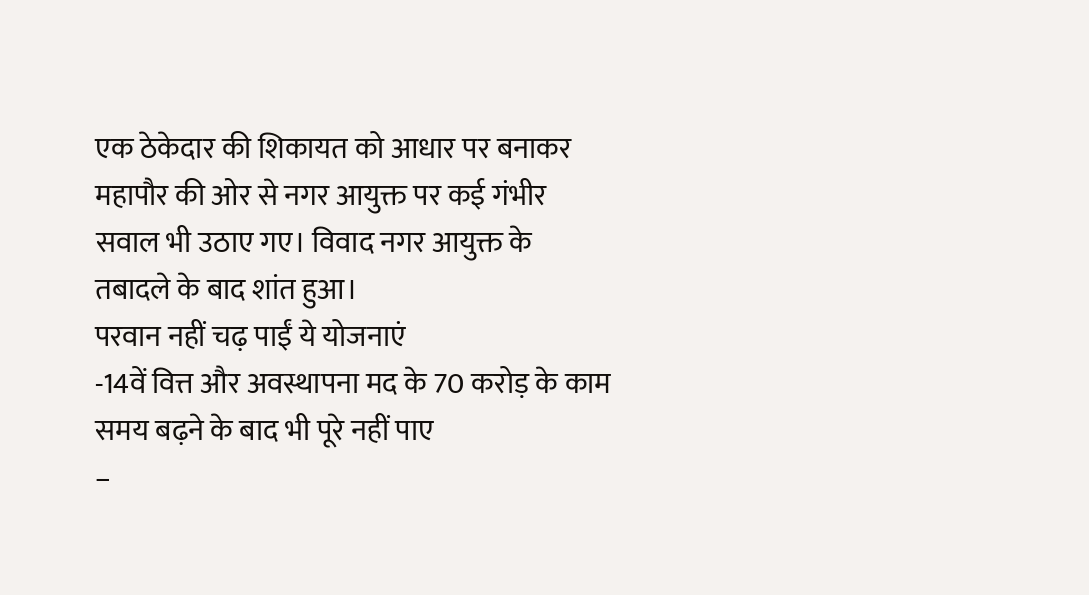एक ठेकेदार की शिकायत को आधार पर बनाकर महापौर की ओर से नगर आयुक्त पर कई गंभीर सवाल भी उठाए गए। विवाद नगर आयुक्त के तबादले के बाद शांत हुआ।
परवान नहीं चढ़ पाईं ये योजनाएं
-14वें वित्त और अवस्थापना मद के 70 करोड़ के काम समय बढ़ने के बाद भी पूरे नहीं पाए
–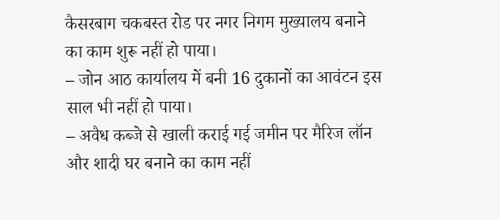कैसरबाग चकबस्त रोड पर नगर निगम मुख्यालय बनाने का काम शुरू नहीं हो पाया।
– जोन आठ कार्यालय में बनी 16 दुकानों का आवंटन इस साल भी नहीं हो पाया।
– अवैध कब्जे से खाली कराई गई जमीन पर मैरिज लॉन और शादी घर बनाने का काम नहीं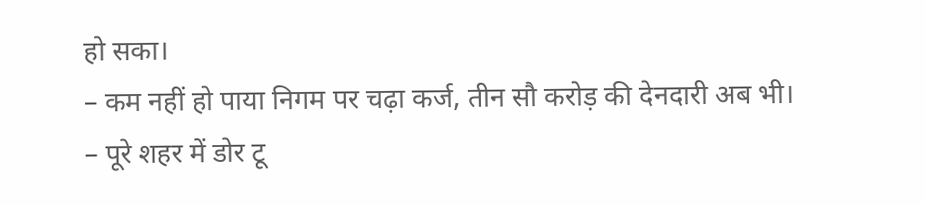हो सका।
– कम नहीं हो पाया निगम पर चढ़ा कर्ज, तीन सौ करोड़ की देनदारी अब भी।
– पूरे शहर में डोर टू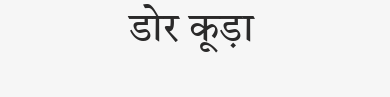डोर कूड़ा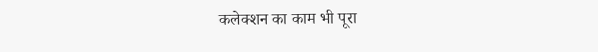कलेक्शन का काम भी पूरा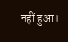नहीं हुआ।